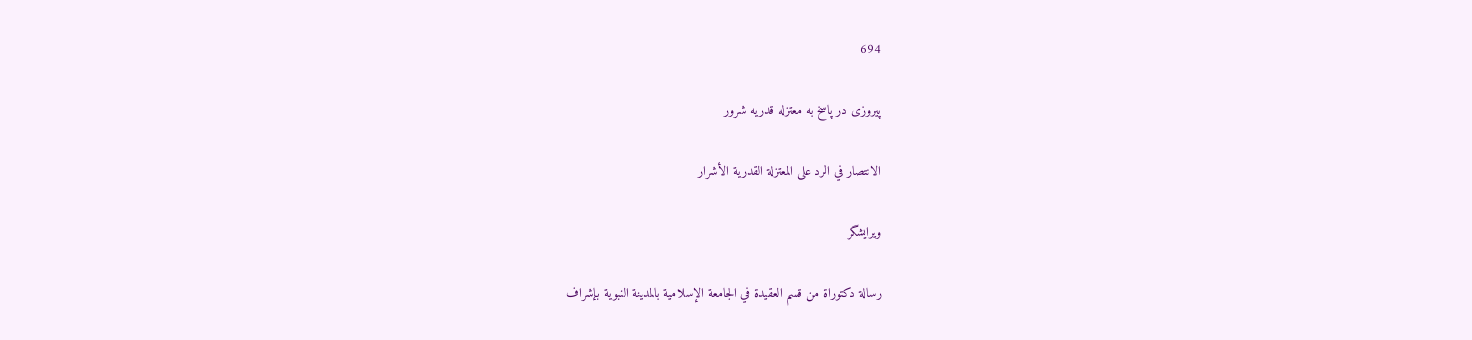694

پیروزی در پاسخ به معتزله قدریه شرور

الانتصار في الرد على المعتزلة القدرية الأشرار

ویرایشگر

رسالة دكتوراة من قسم العقيدة في الجامعة الإسلامية بالمدينة النبوية بإشراف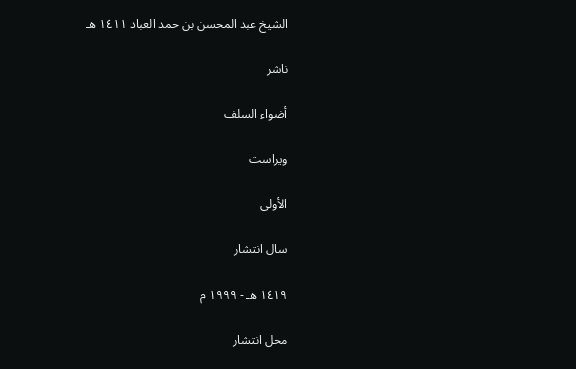الشيخ عبد المحسن بن حمد العباد ١٤١١ هـ

ناشر

أضواء السلف

ویراست

الأولى

سال انتشار

١٤١٩ هـ - ١٩٩٩ م

محل انتشار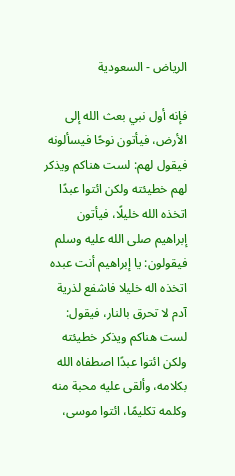الرياض - السعودية

فإنه أول نبي بعث الله إلى الأرض، فيأتون نوحًا فيسألونه فيقول لهم: لست هناكم ويذكر لهم خطيئته ولكن ائتوا عبدًا اتخذه الله خليلًا، فيأتون إبراهيم صلى الله عليه وسلم فيقولون: يا إبراهيم أنت عبده اتخذه اله خليلا فاشفع لذرية آدم لا تحرق بالنار، فيقول: لست هناكم ويذكر خطيئته ولكن ائتوا عبدًا اصطفاه الله بكلامه، وألقى عليه محبة منه وكلمه تكليمًا، ائتوا موسى،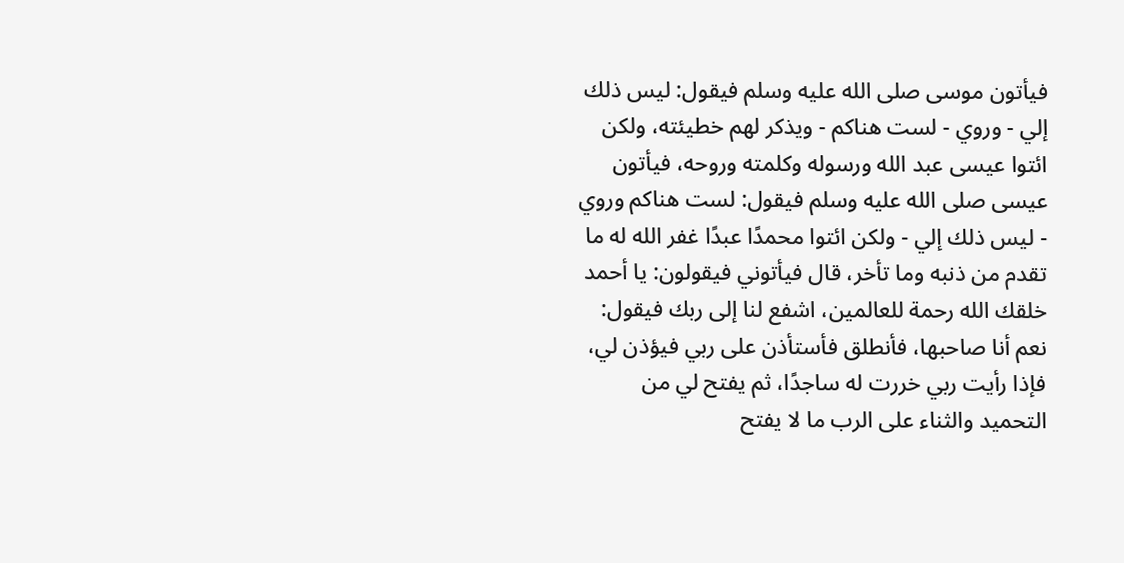فيأتون موسى صلى الله عليه وسلم فيقول: ليس ذلك إلي - وروي - لست هناكم - ويذكر لهم خطيئته، ولكن ائتوا عيسى عبد الله ورسوله وكلمته وروحه، فيأتون عيسى صلى الله عليه وسلم فيقول: لست هناكم وروي - ليس ذلك إلي - ولكن ائتوا محمدًا عبدًا غفر الله له ما تقدم من ذنبه وما تأخر، قال فيأتوني فيقولون: يا أحمد خلقك الله رحمة للعالمين، اشفع لنا إلى ربك فيقول: نعم أنا صاحبها، فأنطلق فأستأذن على ربي فيؤذن لي، فإذا رأيت ربي خررت له ساجدًا، ثم يفتح لي من التحميد والثناء على الرب ما لا يفتح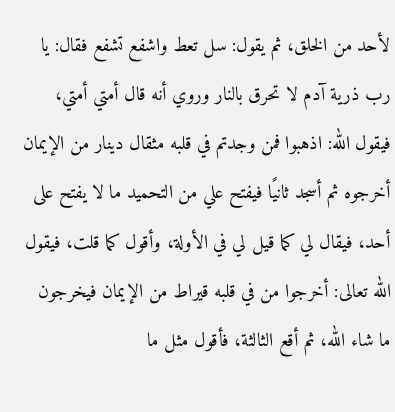لأحد من الخلق، ثم يقول: سل تعط واشفع تشفع فقال: يا رب ذرية آدم لا تحرق بالنار وروي أنه قال أمتي أمتي، فيقول الله: اذهبوا فمن وجدتم في قلبه مثقال دينار من الإيمان أخرجوه ثم أسجد ثانيًا فيفتح علي من التحميد ما لا يفتح على أحد، فيقال لي كما قيل لي في الأولة، وأقول كما قلت، فيقول الله تعالى: أخرجوا من في قلبه قيراط من الإيمان فيخرجون ما شاء الله، ثم أقع الثالثة، فأقول مثل ما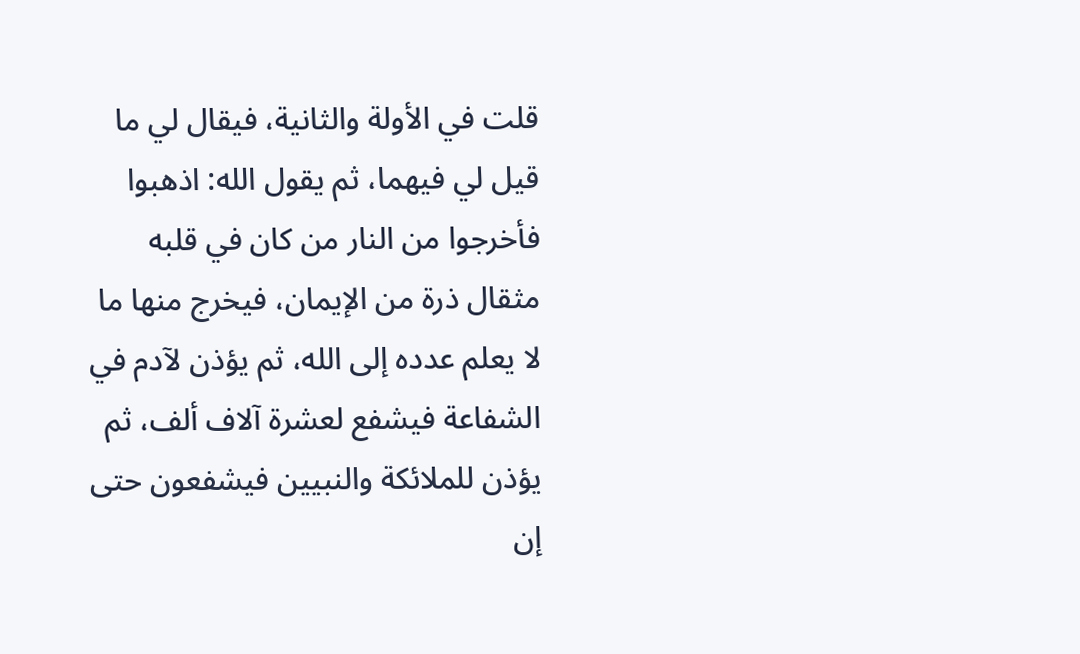قلت في الأولة والثانية، فيقال لي ما قيل لي فيهما، ثم يقول الله: اذهبوا فأخرجوا من النار من كان في قلبه مثقال ذرة من الإيمان، فيخرج منها ما لا يعلم عدده إلى الله، ثم يؤذن لآدم في الشفاعة فيشفع لعشرة آلاف ألف، ثم يؤذن للملائكة والنبيين فيشفعون حتى إن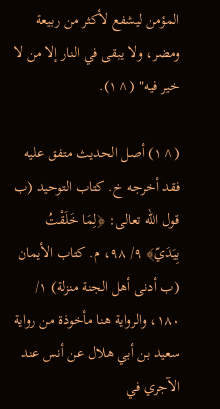المؤمن ليشفع لأكثر من ربيعة ومضر، ولا يبقى في النار إلا من لا خير فيه" (^١).

(^١) أصل الحديث متفق عليه فقد أخرجه خ. كتاب التوحيد (ب قول الله تعالى: ﴿لِمَا خَلَقْتُ بِيَدَيّ﴾ ٩/ ٩٨، م. كتاب الأيمان (ب أدنى أهل الجنة منزلة) ١/ ١٨٠، والرواية هنا مأخوذة من رواية سعيد بن أبي هلال عن أنس عند الآجري في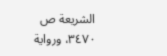الشريعة ص ٣٤٧٠، ورواية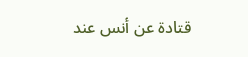قتادة عن أنس عند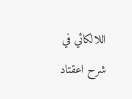اللالكائي في شرح اعقتاد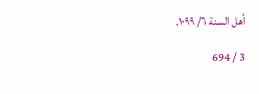أهل السنة ٦/ ١٠٩٩.

3 / 694